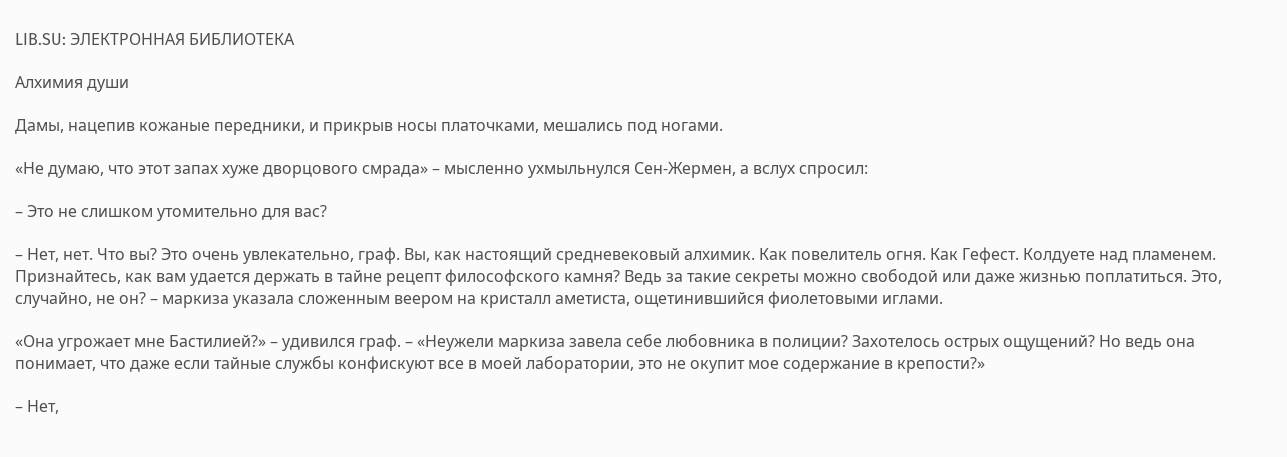LIB.SU: ЭЛЕКТРОННАЯ БИБЛИОТЕКА

Алхимия души

Дамы, нацепив кожаные передники, и прикрыв носы платочками, мешались под ногами.

«Не думаю, что этот запах хуже дворцового смрада» – мысленно ухмыльнулся Сен‑Жермен, а вслух спросил:

– Это не слишком утомительно для вас?

– Нет, нет. Что вы? Это очень увлекательно, граф. Вы, как настоящий средневековый алхимик. Как повелитель огня. Как Гефест. Колдуете над пламенем. Признайтесь, как вам удается держать в тайне рецепт философского камня? Ведь за такие секреты можно свободой или даже жизнью поплатиться. Это, случайно, не он? – маркиза указала сложенным веером на кристалл аметиста, ощетинившийся фиолетовыми иглами.

«Она угрожает мне Бастилией?» – удивился граф. – «Неужели маркиза завела себе любовника в полиции? Захотелось острых ощущений? Но ведь она понимает, что даже если тайные службы конфискуют все в моей лаборатории, это не окупит мое содержание в крепости?»

– Нет,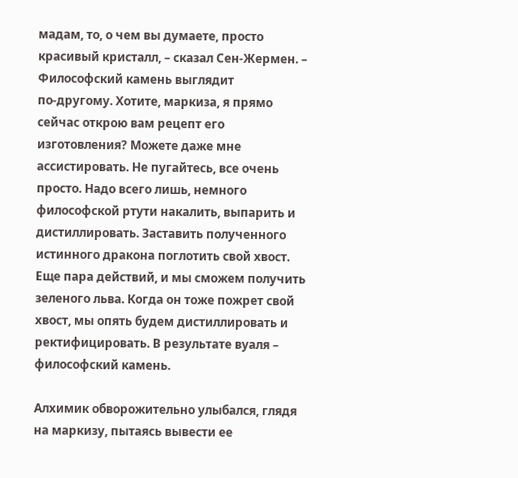мадам, то, о чем вы думаете, просто красивый кристалл, – сказал Сен‑Жермен. – Философский камень выглядит по‑другому. Хотите, маркиза, я прямо сейчас открою вам рецепт его изготовления? Можете даже мне ассистировать. Не пугайтесь, все очень просто. Надо всего лишь, немного философской ртути накалить, выпарить и дистиллировать. Заставить полученного истинного дракона поглотить свой хвост. Еще пара действий, и мы сможем получить зеленого льва. Когда он тоже пожрет свой хвост, мы опять будем дистиллировать и ректифицировать. В результате вуаля – философский камень.

Алхимик обворожительно улыбался, глядя на маркизу, пытаясь вывести ее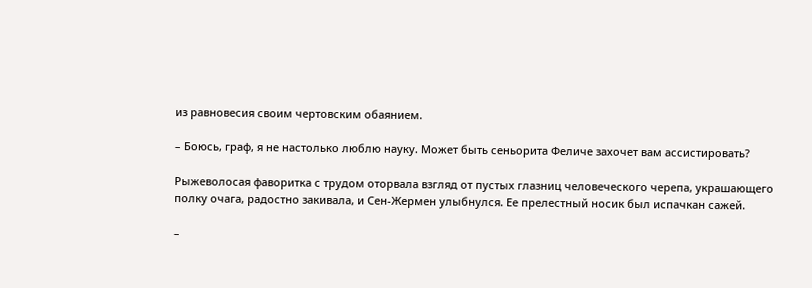из равновесия своим чертовским обаянием.

– Боюсь, граф, я не настолько люблю науку. Может быть сеньорита Феличе захочет вам ассистировать?

Рыжеволосая фаворитка с трудом оторвала взгляд от пустых глазниц человеческого черепа, украшающего полку очага, радостно закивала, и Сен‑Жермен улыбнулся. Ее прелестный носик был испачкан сажей.

–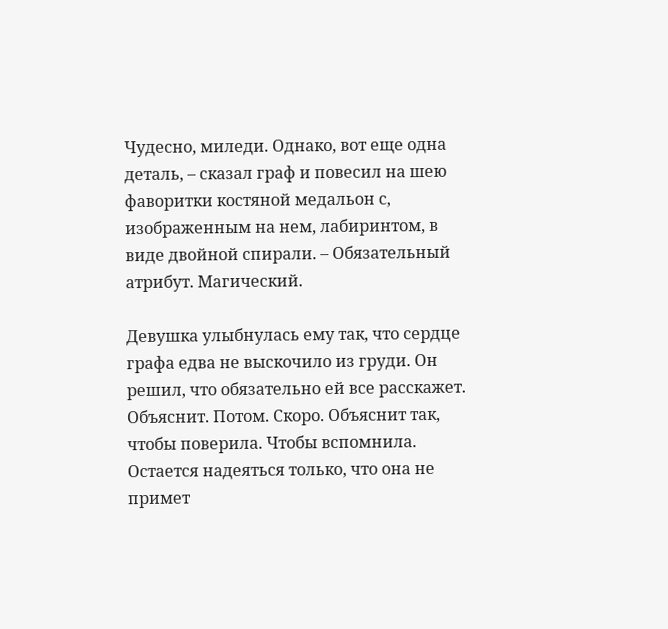Чудесно, миледи. Однако, вот еще одна деталь, – сказал граф и повесил на шею фаворитки костяной медальон с, изображенным на нем, лабиринтом, в виде двойной спирали. – Обязательный атрибут. Магический.

Девушка улыбнулась ему так, что сердце графа едва не выскочило из груди. Он решил, что обязательно ей все расскажет. Объяснит. Потом. Скоро. Объяснит так, чтобы поверила. Чтобы вспомнила. Остается надеяться только, что она не примет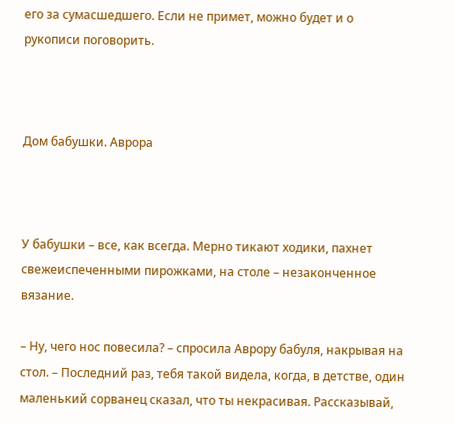его за сумасшедшего. Если не примет, можно будет и о рукописи поговорить.



Дом бабушки. Аврора



У бабушки – все, как всегда. Мерно тикают ходики, пахнет свежеиспеченными пирожками, на столе – незаконченное вязание.

– Ну, чего нос повесила? – спросила Аврору бабуля, накрывая на стол. – Последний раз, тебя такой видела, когда, в детстве, один маленький сорванец сказал, что ты некрасивая. Рассказывай,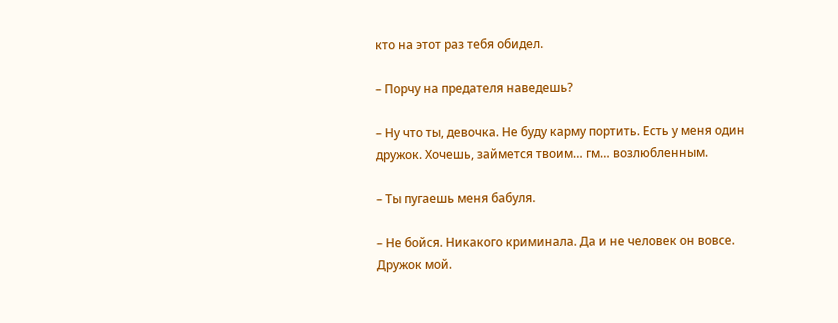кто на этот раз тебя обидел.

– Порчу на предателя наведешь?

– Ну что ты, девочка. Не буду карму портить. Есть у меня один дружок. Хочешь, займется твоим… гм… возлюбленным.

– Ты пугаешь меня бабуля.

– Не бойся. Никакого криминала. Да и не человек он вовсе. Дружок мой.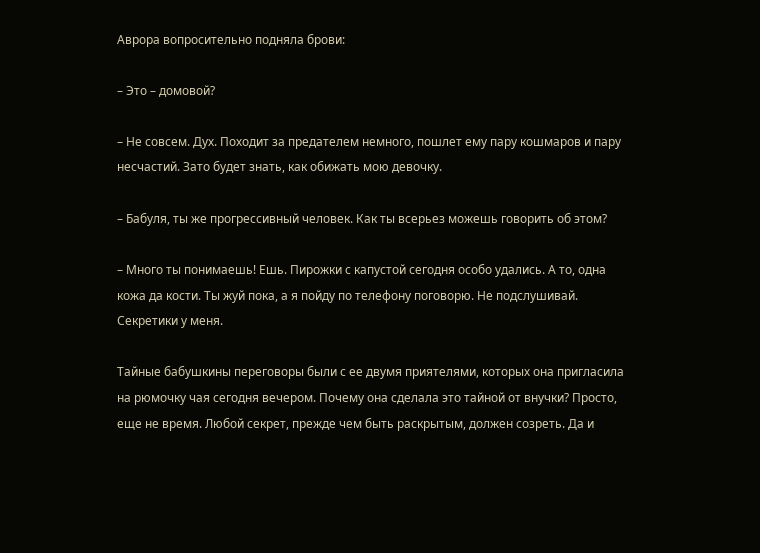Аврора вопросительно подняла брови:

– Это – домовой?

– Не совсем. Дух. Походит за предателем немного, пошлет ему пару кошмаров и пару несчастий. Зато будет знать, как обижать мою девочку.

– Бабуля, ты же прогрессивный человек. Как ты всерьез можешь говорить об этом?

– Много ты понимаешь! Ешь. Пирожки с капустой сегодня особо удались. А то, одна кожа да кости. Ты жуй пока, а я пойду по телефону поговорю. Не подслушивай. Секретики у меня.

Тайные бабушкины переговоры были с ее двумя приятелями, которых она пригласила на рюмочку чая сегодня вечером. Почему она сделала это тайной от внучки? Просто, еще не время. Любой секрет, прежде чем быть раскрытым, должен созреть. Да и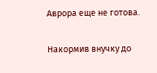Аврора еще не готова.

Накормив внучку до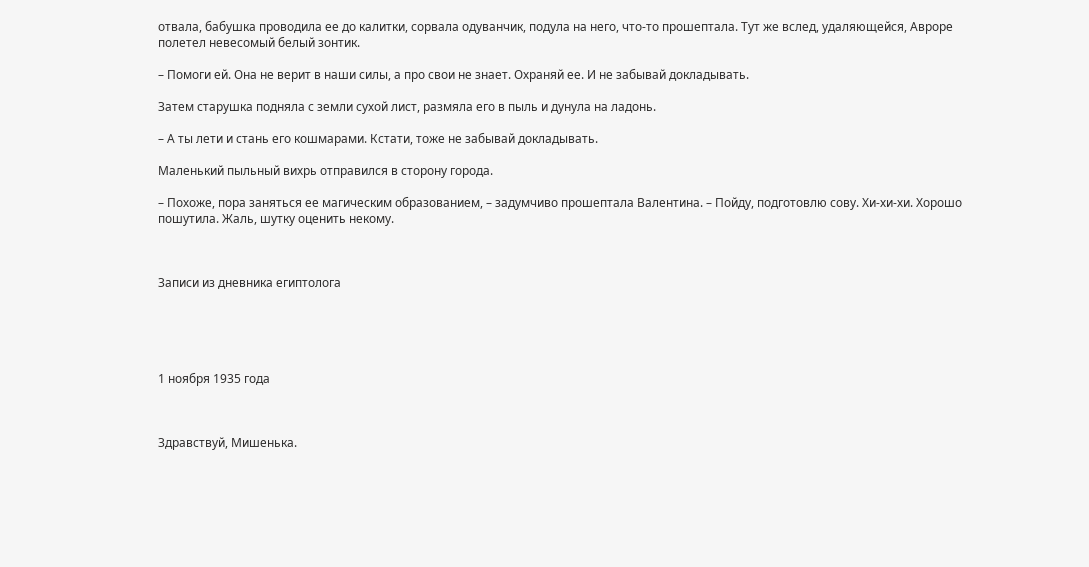отвала, бабушка проводила ее до калитки, сорвала одуванчик, подула на него, что‑то прошептала. Тут же вслед, удаляющейся, Авроре полетел невесомый белый зонтик.

– Помоги ей. Она не верит в наши силы, а про свои не знает. Охраняй ее. И не забывай докладывать.

Затем старушка подняла с земли сухой лист, размяла его в пыль и дунула на ладонь.

– А ты лети и стань его кошмарами. Кстати, тоже не забывай докладывать.

Маленький пыльный вихрь отправился в сторону города.

– Похоже, пора заняться ее магическим образованием, – задумчиво прошептала Валентина. – Пойду, подготовлю сову. Хи‑хи‑хи. Хорошо пошутила. Жаль, шутку оценить некому.



Записи из дневника египтолога





1 ноября 1935 года



Здравствуй, Мишенька.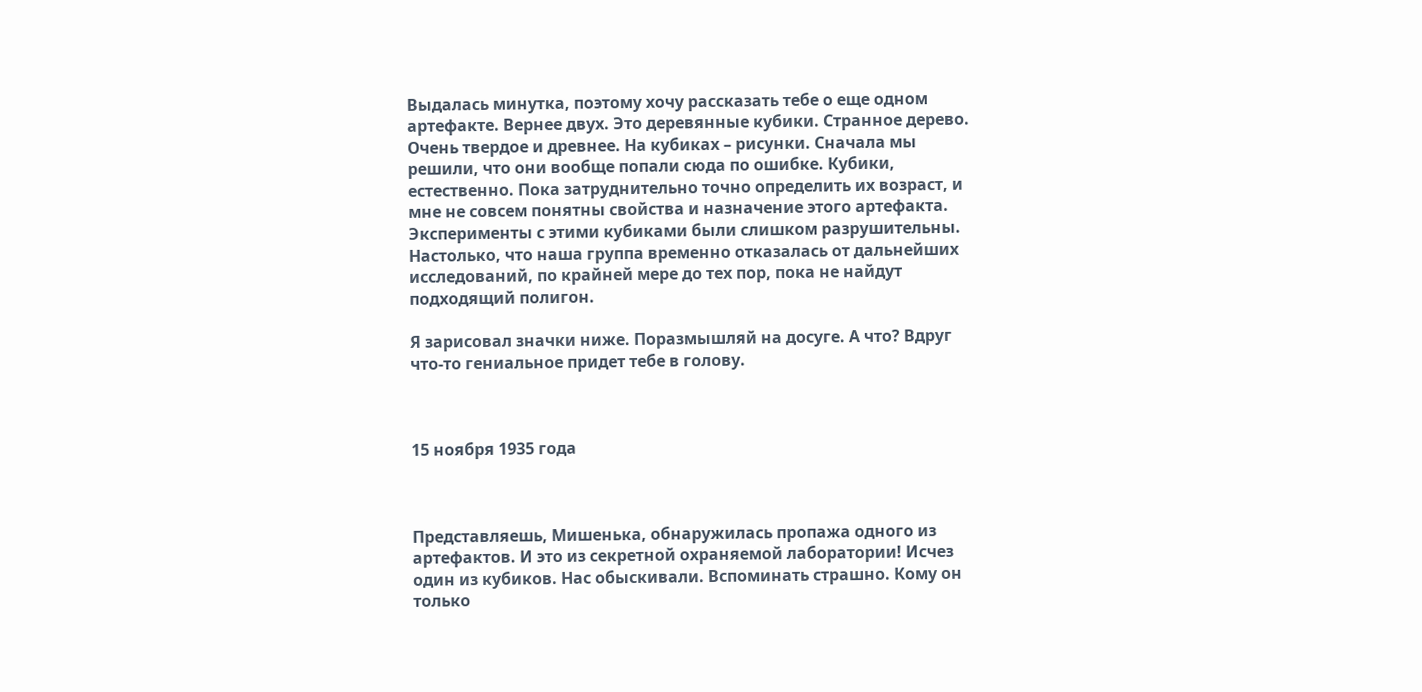Выдалась минутка, поэтому хочу рассказать тебе о еще одном артефакте. Вернее двух. Это деревянные кубики. Странное дерево. Очень твердое и древнее. На кубиках – рисунки. Сначала мы решили, что они вообще попали сюда по ошибке. Кубики, естественно. Пока затруднительно точно определить их возраст, и мне не совсем понятны свойства и назначение этого артефакта. Эксперименты с этими кубиками были слишком разрушительны. Настолько, что наша группа временно отказалась от дальнейших исследований, по крайней мере до тех пор, пока не найдут подходящий полигон.

Я зарисовал значки ниже. Поразмышляй на досуге. А что? Вдруг что‑то гениальное придет тебе в голову.



15 ноября 1935 года



Представляешь, Мишенька, обнаружилась пропажа одного из артефактов. И это из секретной охраняемой лаборатории! Исчез один из кубиков. Нас обыскивали. Вспоминать страшно. Кому он только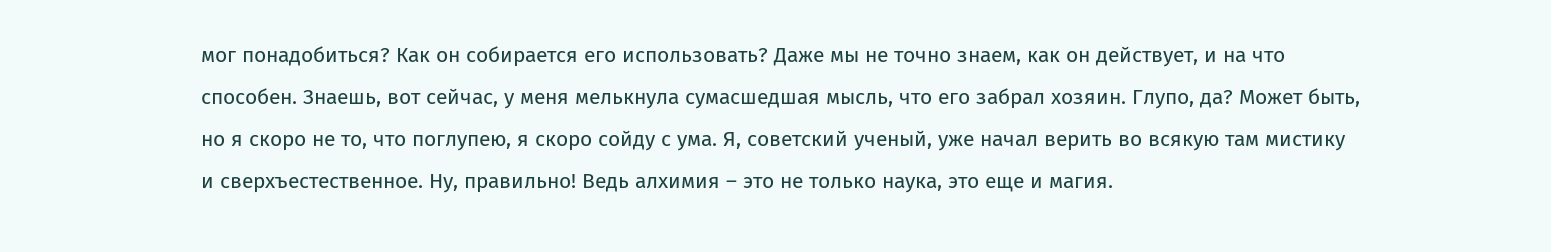мог понадобиться? Как он собирается его использовать? Даже мы не точно знаем, как он действует, и на что способен. Знаешь, вот сейчас, у меня мелькнула сумасшедшая мысль, что его забрал хозяин. Глупо, да? Может быть, но я скоро не то, что поглупею, я скоро сойду с ума. Я, советский ученый, уже начал верить во всякую там мистику и сверхъестественное. Ну, правильно! Ведь алхимия – это не только наука, это еще и магия.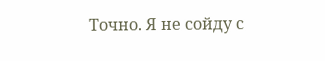Точно. Я не сойду с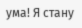ума! Я стану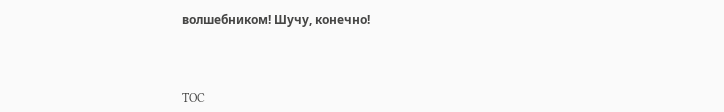волшебником! Шучу, конечно!



TOC